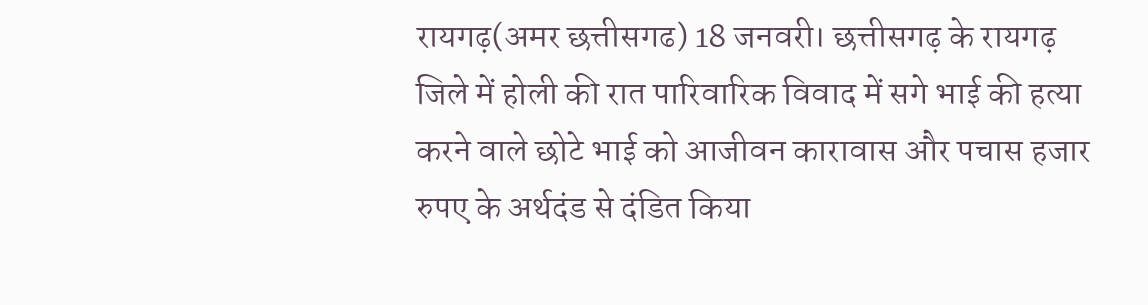रायगढ़(अमर छत्तीसगढ) 18 जनवरी। छत्तीसगढ़ के रायगढ़ जिले में होली की रात पारिवारिक विवाद में सगे भाई की हत्या करने वाले छोटे भाई को आजीवन कारावास और पचास हजार रुपए के अर्थदंड से दंडित किया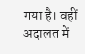गया है। वहीं अदालत में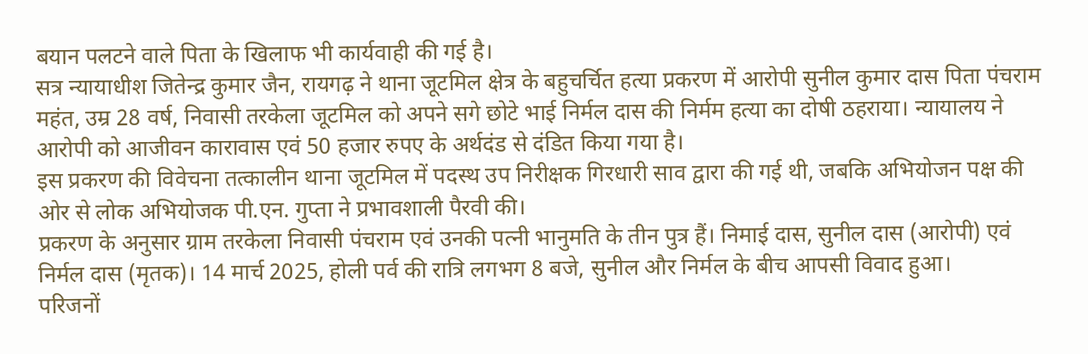बयान पलटने वाले पिता के खिलाफ भी कार्यवाही की गई है।
सत्र न्यायाधीश जितेन्द्र कुमार जैन, रायगढ़ ने थाना जूटमिल क्षेत्र के बहुचर्चित हत्या प्रकरण में आरोपी सुनील कुमार दास पिता पंचराम महंत, उम्र 28 वर्ष, निवासी तरकेला जूटमिल को अपने सगे छोटे भाई निर्मल दास की निर्मम हत्या का दोषी ठहराया। न्यायालय ने आरोपी को आजीवन कारावास एवं 50 हजार रुपए के अर्थदंड से दंडित किया गया है।
इस प्रकरण की विवेचना तत्कालीन थाना जूटमिल में पदस्थ उप निरीक्षक गिरधारी साव द्वारा की गई थी, जबकि अभियोजन पक्ष की ओर से लोक अभियोजक पी.एन. गुप्ता ने प्रभावशाली पैरवी की।
प्रकरण के अनुसार ग्राम तरकेला निवासी पंचराम एवं उनकी पत्नी भानुमति के तीन पुत्र हैं। निमाई दास, सुनील दास (आरोपी) एवं निर्मल दास (मृतक)। 14 मार्च 2025, होली पर्व की रात्रि लगभग 8 बजे, सुनील और निर्मल के बीच आपसी विवाद हुआ।
परिजनों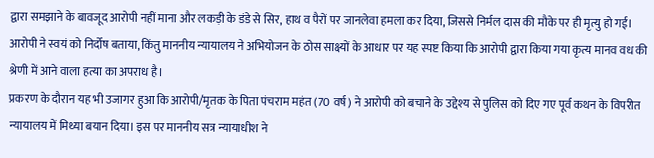द्वारा समझाने के बावजूद आरोपी नहीं माना और लकड़ी के डंडे से सिर, हाथ व पैरों पर जानलेवा हमला कर दिया, जिससे निर्मल दास की मौके पर ही मृत्यु हो गई।
आरोपी ने स्वयं को निर्दोष बताया, किंतु माननीय न्यायालय ने अभियोजन के ठोस साक्ष्यों के आधार पर यह स्पष्ट किया कि आरोपी द्वारा किया गया कृत्य मानव वध की श्रेणी में आने वाला हत्या का अपराध है।
प्रकरण के दौरान यह भी उजागर हुआ कि आरोपी/मृतक के पिता पंचराम महंत (70 वर्ष) ने आरोपी को बचाने के उद्देश्य से पुलिस को दिए गए पूर्व कथन के विपरीत न्यायालय में मिथ्या बयान दिया। इस पर माननीय सत्र न्यायाधीश ने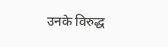उनके विरुद्ध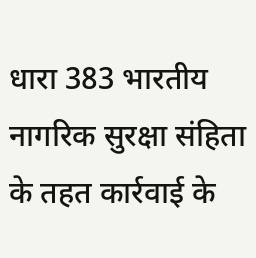धारा 383 भारतीय नागरिक सुरक्षा संहिता के तहत कार्रवाई के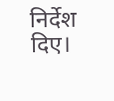निर्देश दिए।